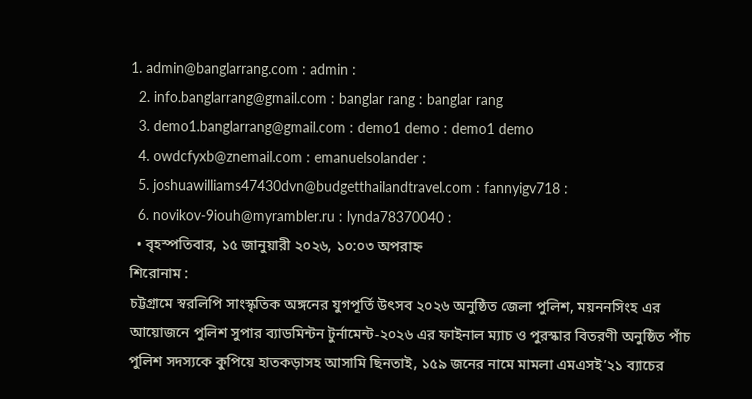1. admin@banglarrang.com : admin :
  2. info.banglarrang@gmail.com : banglar rang : banglar rang
  3. demo1.banglarrang@gmail.com : demo1 demo : demo1 demo
  4. owdcfyxb@znemail.com : emanuelsolander :
  5. joshuawilliams47430dvn@budgetthailandtravel.com : fannyigv718 :
  6. novikov-9iouh@myrambler.ru : lynda78370040 :
  • বৃহস্পতিবার, ১৫ জানুয়ারী ২০২৬, ১০:০৩ অপরাহ্ন
শিরোনাম :
চট্টগ্রামে স্বরলিপি সাংস্কৃতিক অঙ্গনের যুগপূর্তি উৎসব ২০২৬ অনুষ্ঠিত জেলা পুলিশ, ময়ননসিংহ এর আয়োজনে পুলিশ সুপার ব্যাডমিন্টন টুর্নামেন্ট-২০২৬ এর ফাইনাল ম্যাচ ও পুরস্কার বিতরণী অনুষ্ঠিত পাঁচ পুলিশ সদস্যকে কুপিয়ে হাতকড়াসহ আসামি ছিনতাই, ১৫৯ জনের নামে মামলা এমএসই’২১ ব্যাচের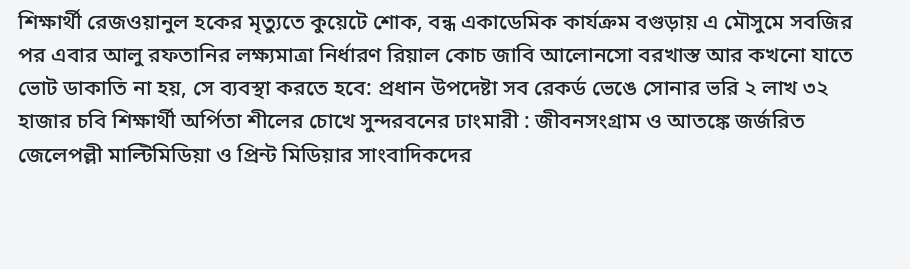শিক্ষার্থী রেজওয়ানুল হকের মৃত্যুতে কুয়েটে শোক, বন্ধ একাডেমিক কার্যক্রম বগুড়ায় এ মৌসুমে সবজির পর এবার আলু রফতানির লক্ষ্যমাত্রা নির্ধারণ রিয়াল কোচ জাবি আলোনসো বরখাস্ত আর কখনো যাতে ভোট ডাকাতি না হয়, সে ব্যবস্থা করতে হবে: প্রধান উপদেষ্টা সব রেকর্ড ভেঙে সোনার ভরি ২ লাখ ৩২ হাজার চবি শিক্ষার্থী অর্পিতা শীলের চোখে সুন্দরবনের ঢাংমারী : জীবনসংগ্রাম ও আতঙ্কে জর্জরিত জেলেপল্লী মাল্টিমিডিয়া ও প্রিন্ট মিডিয়ার সাংবাদিকদের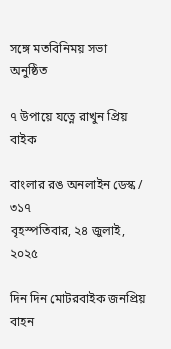সঙ্গে মতবিনিময় সভা অনুষ্ঠিত

৭ উপায়ে যত্নে রাখুন প্রিয় বাইক

বাংলার রঙ অনলাইন ডেস্ক / ৩১৭
বৃহস্পতিবার, ২৪ জুলাই, ২০২৫

দিন দিন মোটরবাইক জনপ্রিয় বাহন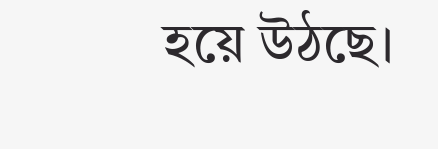হয়ে উঠছে।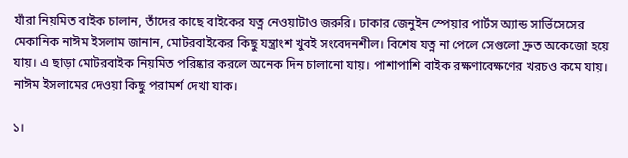যাঁরা নিয়মিত বাইক চালান, তাঁদের কাছে বাইকের যত্ন নেওয়াটাও জরুরি। ঢাকার জেনুইন স্পেয়ার পার্টস অ্যান্ড সার্ভিসেসের মেকানিক নাঈম ইসলাম জানান, মোটরবাইকের কিছু যন্ত্রাংশ খুবই সংবেদনশীল। বিশেষ যত্ন না পেলে সেগুলো দ্রুত অকেজো হয়ে যায়। এ ছাড়া মোটরবাইক নিয়মিত পরিষ্কার করলে অনেক দিন চালানো যায়। পাশাপাশি বাইক রক্ষণাবেক্ষণের খরচও কমে যায়। নাঈম ইসলামের দেওয়া কিছু পরামর্শ দেখা যাক।

১।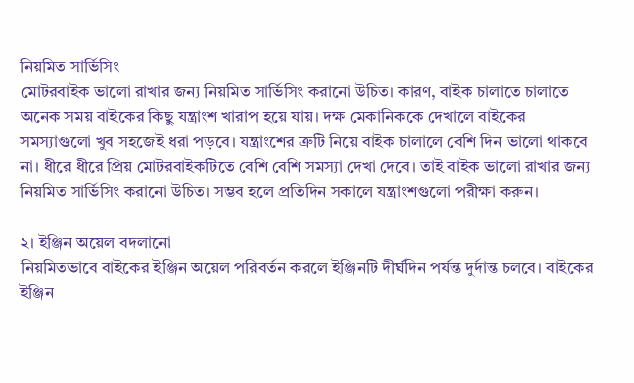নিয়মিত সার্ভিসিং
মোটরবাইক ভালো রাখার জন্য নিয়মিত সার্ভিসিং করানো উচিত। কারণ, বাইক চালাতে চালাতে অনেক সময় বাইকের কিছু যন্ত্রাংশ খারাপ হয়ে যায়। দক্ষ মেকানিককে দেখালে বাইকের সমস্যাগুলো খুব সহজেই ধরা পড়বে। যন্ত্রাংশের ত্রুটি নিয়ে বাইক চালালে বেশি দিন ভালো থাকবে না। ধীরে ধীরে প্রিয় মোটরবাইকটিতে বেশি বেশি সমস্যা দেখা দেবে। তাই বাইক ভালো রাখার জন্য নিয়মিত সার্ভিসিং করানো উচিত। সম্ভব হলে প্রতিদিন সকালে যন্ত্রাংশগুলো পরীক্ষা করুন।

২। ইঞ্জিন অয়েল বদলানো
নিয়মিতভাবে বাইকের ইঞ্জিন অয়েল পরিবর্তন করলে ইঞ্জিনটি দীর্ঘদিন পর্যন্ত দুর্দান্ত চলবে। বাইকের ইঞ্জিন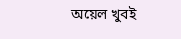অয়েল খুবই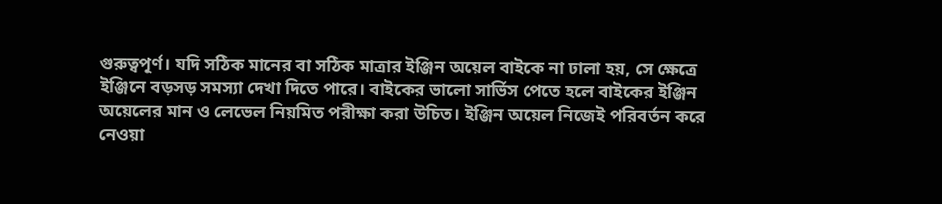গুরুত্বপূর্ণ। যদি সঠিক মানের বা সঠিক মাত্রার ইঞ্জিন অয়েল বাইকে না ঢালা হয়, সে ক্ষেত্রে ইঞ্জিনে বড়সড় সমস্যা দেখা দিতে পারে। বাইকের ভালো সার্ভিস পেতে হলে বাইকের ইঞ্জিন অয়েলের মান ও লেভেল নিয়মিত পরীক্ষা করা উচিত। ইঞ্জিন অয়েল নিজেই পরিবর্তন করে নেওয়া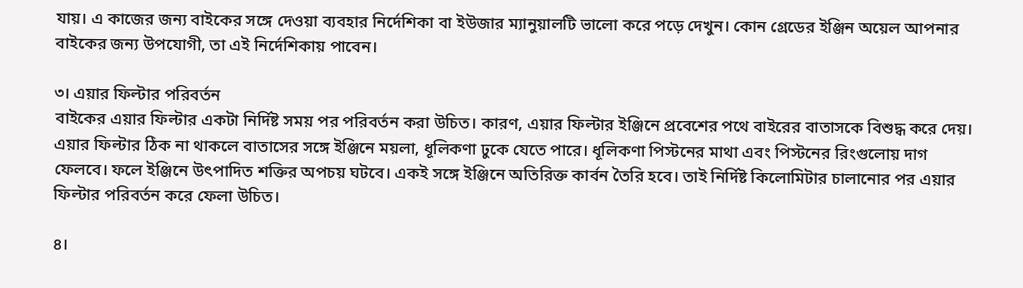যায়। এ কাজের জন্য বাইকের সঙ্গে দেওয়া ব্যবহার নির্দেশিকা বা ইউজার ম্যানুয়ালটি ভালো করে পড়ে দেখুন। কোন গ্রেডের ইঞ্জিন অয়েল আপনার বাইকের জন্য উপযোগী, তা এই নির্দেশিকায় পাবেন।

৩। এয়ার ফিল্টার পরিবর্তন
বাইকের এয়ার ফিল্টার একটা নির্দিষ্ট সময় পর পরিবর্তন করা উচিত। কারণ, এয়ার ফিল্টার ইঞ্জিনে প্রবেশের পথে বাইরের বাতাসকে বিশুদ্ধ করে দেয়। এয়ার ফিল্টার ঠিক না থাকলে বাতাসের সঙ্গে ইঞ্জিনে ময়লা, ধূলিকণা ঢুকে যেতে পারে। ধূলিকণা পিস্টনের মাথা এবং পিস্টনের রিংগুলোয় দাগ ফেলবে। ফলে ইঞ্জিনে উৎপাদিত শক্তির অপচয় ঘটবে। একই সঙ্গে ইঞ্জিনে অতিরিক্ত কার্বন তৈরি হবে। তাই নির্দিষ্ট কিলোমিটার চালানোর পর এয়ার ফিল্টার পরিবর্তন করে ফেলা উচিত।

৪।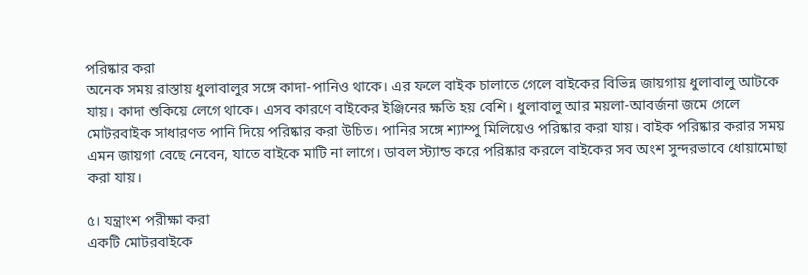পরিষ্কার করা
অনেক সময় রাস্তায় ধুলাবালুর সঙ্গে কাদা-পানিও থাকে। এর ফলে বাইক চালাতে গেলে বাইকের বিভিন্ন জায়গায় ধুলাবালু আটকে যায়। কাদা শুকিয়ে লেগে থাকে। এসব কারণে বাইকের ইঞ্জিনের ক্ষতি হয় বেশি। ধুলাবালু আর ময়লা-আবর্জনা জমে গেলে মোটরবাইক সাধারণত পানি দিয়ে পরিষ্কার করা উচিত। পানির সঙ্গে শ্যাম্পু মিলিয়েও পরিষ্কার করা যায়। বাইক পরিষ্কার করার সময় এমন জায়গা বেছে নেবেন, যাতে বাইকে মাটি না লাগে। ডাবল স্ট্যান্ড করে পরিষ্কার করলে বাইকের সব অংশ সুন্দরভাবে ধোয়ামোছা করা যায়।

৫। যন্ত্রাংশ পরীক্ষা করা
একটি মোটরবাইকে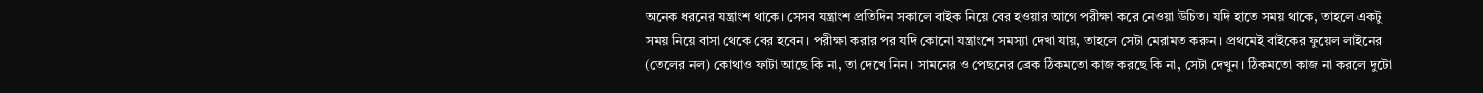অনেক ধরনের যন্ত্রাংশ থাকে। সেসব যন্ত্রাংশ প্রতিদিন সকালে বাইক নিয়ে বের হওয়ার আগে পরীক্ষা করে নেওয়া উচিত। যদি হাতে সময় থাকে, তাহলে একটু সময় নিয়ে বাসা থেকে বের হবেন। পরীক্ষা করার পর যদি কোনো যন্ত্রাংশে সমস্যা দেখা যায়, তাহলে সেটা মেরামত করুন। প্রথমেই বাইকের ফুয়েল লাইনের (তেলের নল) কোথাও ফাটা আছে কি না, তা দেখে নিন। সামনের ও পেছনের ব্রেক ঠিকমতো কাজ করছে কি না, সেটা দেখুন। ঠিকমতো কাজ না করলে দুটো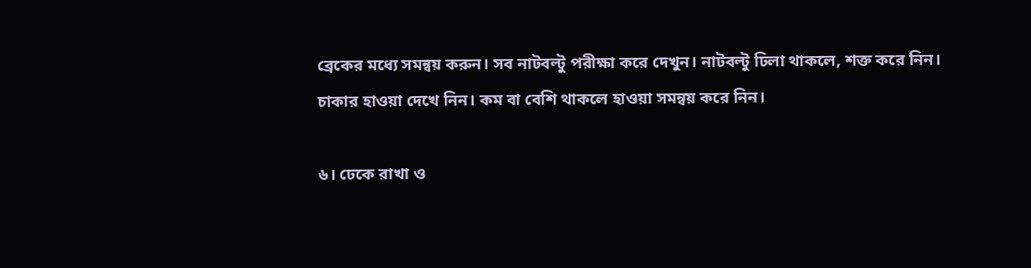ব্রেকের মধ্যে সমন্বয় করুন। সব নাটবল্টু পরীক্ষা করে দেখুন। নাটবল্টু ঢিলা থাকলে, শক্ত করে নিন। চাকার হাওয়া দেখে নিন। কম বা বেশি থাকলে হাওয়া সমন্বয় করে নিন।

৬। ঢেকে রাখা ও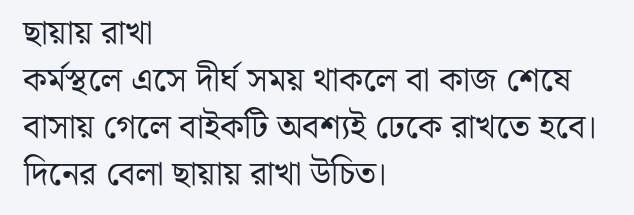ছায়ায় রাখা
কর্মস্থলে এসে দীর্ঘ সময় থাকলে বা কাজ শেষে বাসায় গেলে বাইকটি অবশ্যই ঢেকে রাখতে হবে। দিনের বেলা ছায়ায় রাখা উচিত।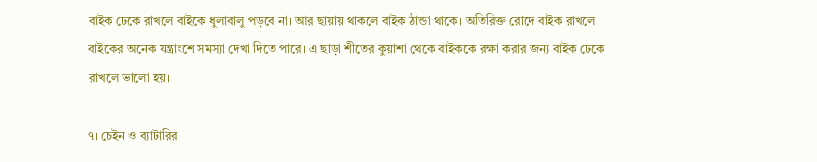বাইক ঢেকে রাখলে বাইকে ধুলাবালু পড়বে না। আর ছায়ায় থাকলে বাইক ঠান্ডা থাকে। অতিরিক্ত রোদে বাইক রাখলে বাইকের অনেক যন্ত্রাংশে সমস্যা দেখা দিতে পারে। এ ছাড়া শীতের কুয়াশা থেকে বাইককে রক্ষা করার জন্য বাইক ঢেকে রাখলে ভালো হয়।

৭। চেইন ও ব্যাটারির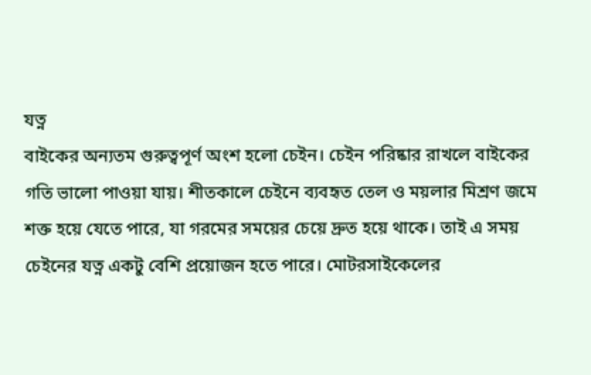যত্ন
বাইকের অন্যতম গুরুত্বপূর্ণ অংশ হলো চেইন। চেইন পরিষ্কার রাখলে বাইকের গতি ভালো পাওয়া যায়। শীতকালে চেইনে ব্যবহৃত তেল ও ময়লার মিশ্রণ জমে শক্ত হয়ে যেতে পারে, যা গরমের সময়ের চেয়ে দ্রুত হয়ে থাকে। তাই এ সময় চেইনের যত্ন একটু বেশি প্রয়োজন হতে পারে। মোটরসাইকেলের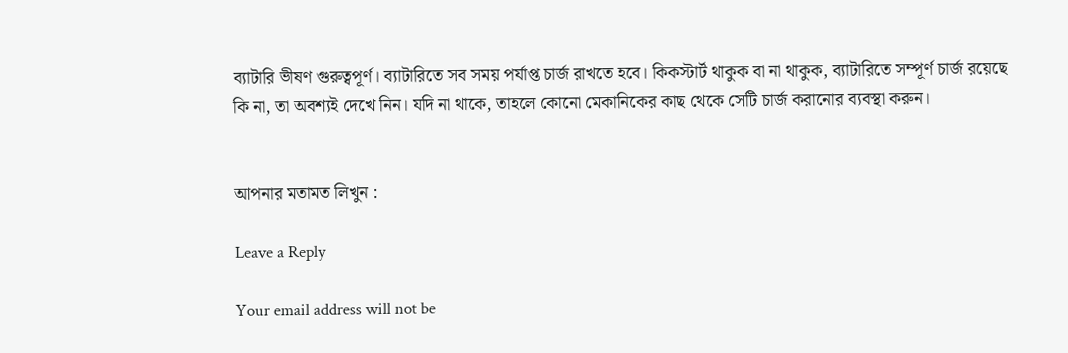ব্যাটারি ভীষণ গুরুত্বপূর্ণ। ব্যাটারিতে সব সময় পর্যাপ্ত চার্জ রাখতে হবে। কিকস্টার্ট থাকুক বা না থাকুক, ব্যাটারিতে সম্পূর্ণ চার্জ রয়েছে কি না, তা অবশ্যই দেখে নিন। যদি না থাকে, তাহলে কোনো মেকানিকের কাছ থেকে সেটি চার্জ করানোর ব্যবস্থা করুন।


আপনার মতামত লিখুন :

Leave a Reply

Your email address will not be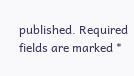published. Required fields are marked *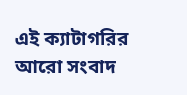এই ক্যাটাগরির আরো সংবাদ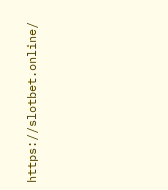https://slotbet.online/